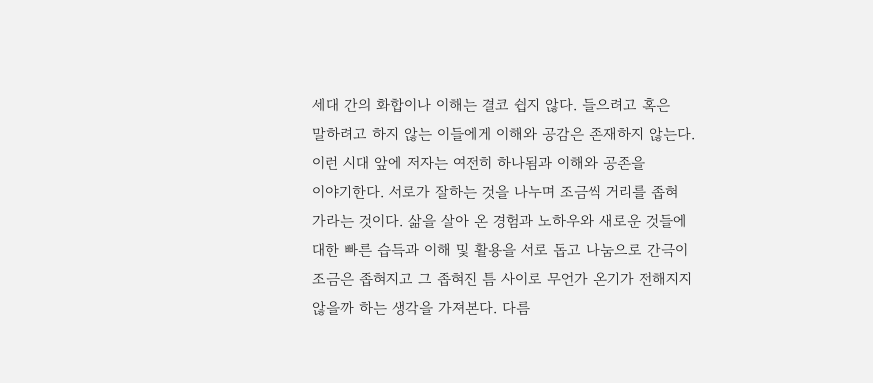세대 간의 화합이나 이해는 결코 쉽지 않다. 들으려고 혹은
말하려고 하지 않는 이들에게 이해와 공감은 존재하지 않는다.
이런 시대 앞에 저자는 여전히 하나됨과 이해와 공존을
이야기한다. 서로가 잘하는 것을 나누며 조금씩 거리를 좁혀
가라는 것이다. 삶을 살아 온 경험과 노하우와 새로운 것들에
대한 빠른 습득과 이해 및 활용을 서로 돕고 나눔으로 간극이
조금은 좁혀지고 그 좁혀진 틈 사이로 무언가 온기가 전해지지
않을까 하는 생각을 가져본다. 다름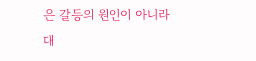은 갈등의 원인이 아니라
대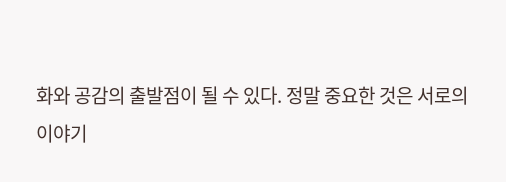화와 공감의 출발점이 될 수 있다. 정말 중요한 것은 서로의
이야기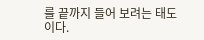를 끝까지 들어 보려는 태도이다.